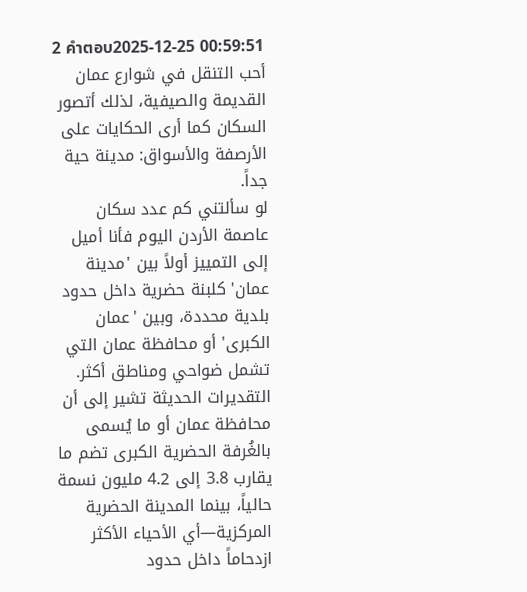2 คำตอบ2025-12-25 00:59:51
أحب التنقل في شوارع عمان القديمة والصيفية، لذلك أتصور السكان كما أرى الحكايات على الأرصفة والأسواق: مدينة حية جداً.
لو سألتني كم عدد سكان عاصمة الأردن اليوم فأنا أميل إلى التمييز أولاً بين 'مدينة عمان' كلبنة حضرية داخل حدود بلدية محددة، وبين 'عمان الكبرى' أو محافظة عمان التي تشمل ضواحي ومناطق أكثر. التقديرات الحديثة تشير إلى أن محافظة عمان أو ما يُسمى بالغُرفة الحضرية الكبرى تضم ما يقارب 3.8 إلى 4.2 مليون نسمة حالياً، بينما المدينة الحضرية المركزية—أي الأحياء الأكثر ازدحاماً داخل حدود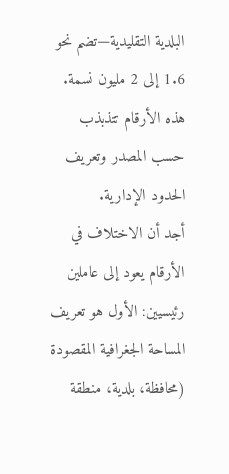البلدية التقليدية—تضم نحو 1.6 إلى 2 مليون نسمة. هذه الأرقام تتذبذب حسب المصدر وتعريف الحدود الإدارية.
أجد أن الاختلاف في الأرقام يعود إلى عاملين رئيسيين: الأول هو تعريف المساحة الجغرافية المقصودة (محافظة، بلدية، منطقة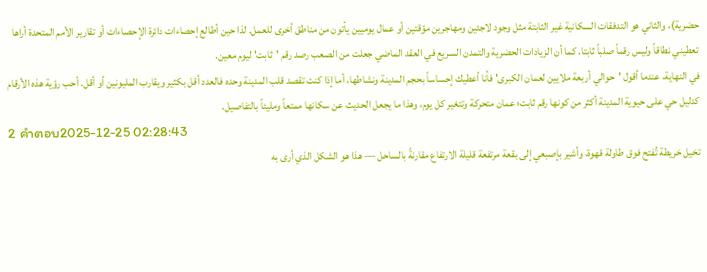حضرية)، والثاني هو التدفقات السكانية غير الثابتة مثل وجود لاجئين ومهاجرين مؤقتين أو عمال يوميين يأتون من مناطق أخرى للعمل. لذا حين أطالع إحصاءات دائرة الإحصاءات أو تقارير الأمم المتحدة أراها تعطيني نطاقاً وليس رقماً صلباً ثابتا. كما أن الزيادات الحضرية والتمدن السريع في العقد الماضي جعلت من الصعب رصد رقم 'ثابت' ليوم معين.
في النهاية، عندما أقول 'حوالي أربعة ملايين لعمان الكبرى' فأنا أعطيك إحساساً بحجم المدينة ونشاطها، أما إذا كنت تقصد قلب المدينة وحده فالعدد أقل بكثير ويقارب المليونين أو أقل. أحب رؤية هذه الأرقام كدليل حي على حيوية المدينة أكثر من كونها رقم ثابت؛ عمان متحركة وتتغير كل يوم، وهذا ما يجعل الحديث عن سكانها ممتعاً ومليئاً بالتفاصيل.
2 คำตอบ2025-12-25 02:28:43
تخيل خريطة تُفتح فوق طاولة قهوة، وأشير بإصبعي إلى بقعة مرتفعة قليلة الارتفاع مقارنةً بالساحل — هذا هو الشكل الذي أرى به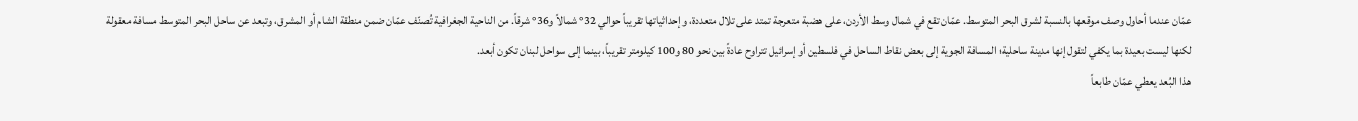عمّان عندما أحاول وصف موقعها بالنسبة لشرق البحر المتوسط. عمّان تقع في شمال وسط الأردن، على هضبة متعرجة تمتد على تلال متعددة، وإحداثياتها تقريباً حوالي 32° شمالاً و36° شرقاً. من الناحية الجغرافية تُصنّف عمّان ضمن منطقة الشام أو المشرق، وتبعد عن ساحل البحر المتوسط مسافة معقولة لكنها ليست بعيدة بما يكفي لتقول إنها مدينة ساحلية؛ المسافة الجوية إلى بعض نقاط الساحل في فلسطين أو إسرائيل تتراوح عادةً بين نحو 80 و100 كيلومتر تقريباً، بينما إلى سواحل لبنان تكون أبعد.
هذا البُعد يعطي عمّان طابعاً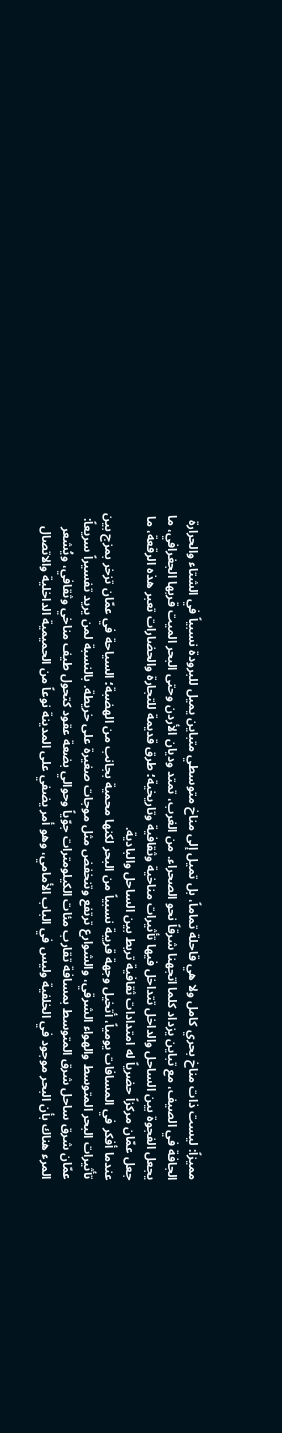مميزاً: ليست ذات مناخ بحري كامل ولا هي قاحلة تماماً، بل تميل إلى مناخ متوسطي متباين يميل للبرودة نسبياً في الشتاء والحرارة الجافة في الصيف، مع تباين يزداد كلما اتجهنا شرقاً نحو الصحراء. من الغرب، تمتد وديان الأردن وحتى البحر الميت قربها الجغرافي، ما يجعل الفجوة بين الساحل والداخل تتداخل فيها تأثيرات مناخية وثقافية وتاريخية؛ طرق قديمة للتجارة والحضارات تعبر هذه الرقعة، ما جعل عمّان مركزاً حضرياً له امتدادات ثقافية تربط بين الساحل والبادية.
عندما أفكر في المسافات يومياً، أتخيل وجهة قريبة نسبياً من البحر لكنها محمية بجانب من الهضبة؛ السياحة في عمّان تزخر بمزج بين تأثيرات البحر المتوسط والهواء الشرقي، والشوارع ترتفع وتنخفض مثل موجات صغيرة على خريطة. بالنسبة لمن يريد تفسيراً سريعاً: عمّان شرق ساحل شرق المتوسط بمسافة تقارب مئات الكيلومترات جوّياً وحوالي بضعة عقود كتحول طيف مناخي وثقافي، ويُشعر المرء هناك بأن البحر موجود في الخلفية وليس في الباب الأمامي، وهو أمر يضفي على المدينة نوعاً من الحميمية الداخلية والاتصال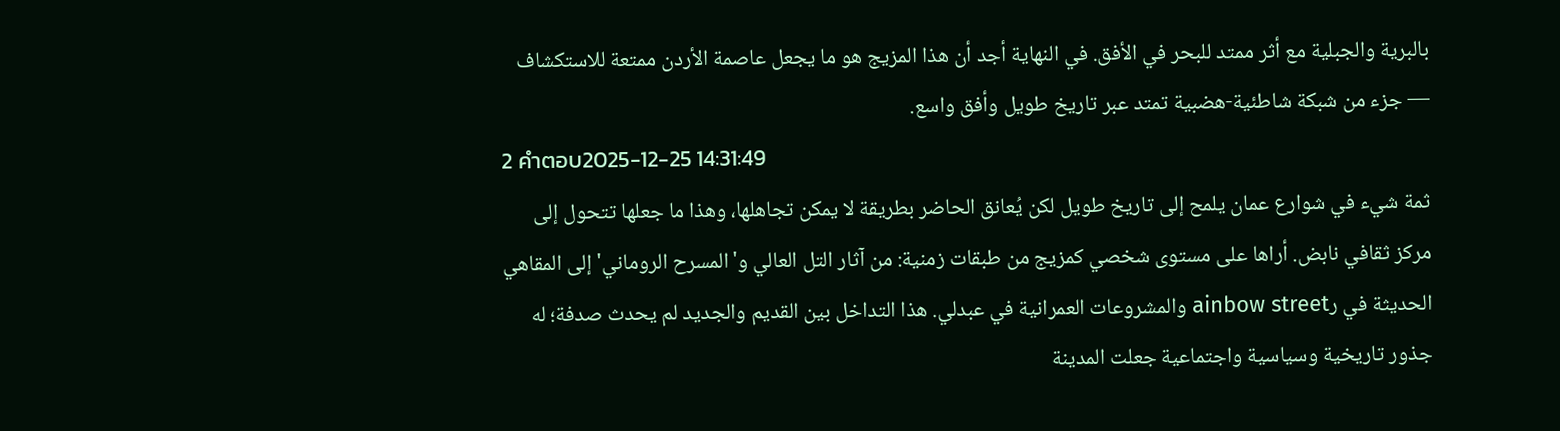بالبرية والجبلية مع أثر ممتد للبحر في الأفق. في النهاية أجد أن هذا المزيج هو ما يجعل عاصمة الأردن ممتعة للاستكشاف — جزء من شبكة شاطئية-هضبية تمتد عبر تاريخ طويل وأفق واسع.
2 คำตอบ2025-12-25 14:31:49
ثمة شيء في شوارع عمان يلمح إلى تاريخ طويل لكن يُعانق الحاضر بطريقة لا يمكن تجاهلها، وهذا ما جعلها تتحول إلى مركز ثقافي نابض. أراها على مستوى شخصي كمزيج من طبقات زمنية: من آثار التل العالي و'المسرح الروماني' إلى المقاهي الحديثة في رainbow street والمشروعات العمرانية في عبدلي. هذا التداخل بين القديم والجديد لم يحدث صدفة؛ له جذور تاريخية وسياسية واجتماعية جعلت المدينة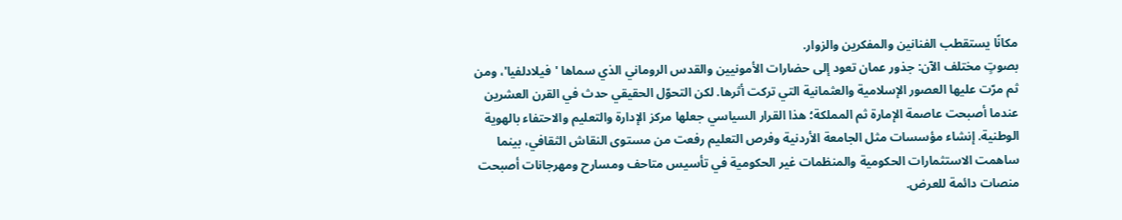مكانًا يستقطب الفنانين والمفكرين والزوار.
بصوتٍ مختلف الآن: جذور عمان تعود إلى حضارات الأمونيين والقدس الروماني الذي سماها 'فيلادلفيا'، ومن ثم مرّت عليها العصور الإسلامية والعثمانية التي تركت أثرها. لكن التحوّل الحقيقي حدث في القرن العشرين عندما أصبحت عاصمة الإمارة ثم المملكة؛ هذا القرار السياسي جعلها مركز الإدارة والتعليم والاحتفاء بالهوية الوطنية. إنشاء مؤسسات مثل الجامعة الأردنية وفرص التعليم رفعت من مستوى النقاش الثقافي، بينما ساهمت الاستثمارات الحكومية والمنظمات غير الحكومية في تأسيس متاحف ومسارح ومهرجانات أصبحت منصات دائمة للعرض.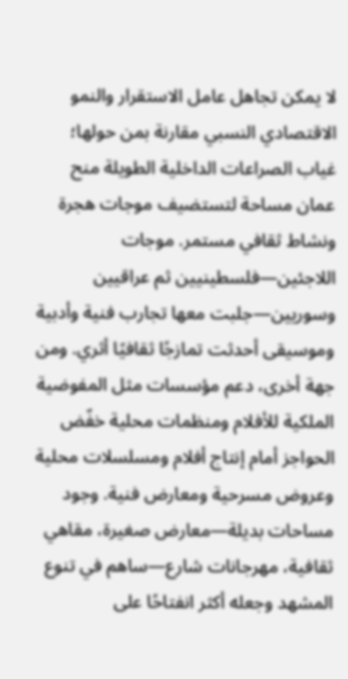لا يمكن تجاهل عامل الاستقرار والنمو الاقتصادي النسبي مقارنة بمن حولها؛ غياب الصراعات الداخلية الطويلة منح عمان مساحة لتستضيف موجات هجرة ونشاط ثقافي مستمر. موجات اللاجئين—فلسطينيين ثم عراقيين وسوريين—جلبت معها تجارب فنية وأدبية وموسيقى أحدثت تمازجًا ثقافيًا أثري. ومن جهة أخرى، دعم مؤسسات مثل المفوضية الملكية للأفلام ومنظمات محلية خفّض الحواجز أمام إنتاج أفلام ومسلسلات محلية وعروض مسرحية ومعارض فنية. وجود مساحات بديلة—معارض صغيرة، مقاهي ثقافية، مهرجانات شارع—ساهم في تنوع المشهد وجعله أكثر انفتاحًا على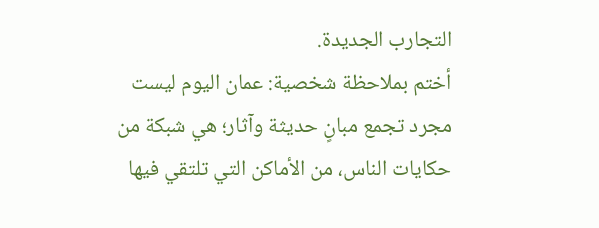التجارب الجديدة.
أختم بملاحظة شخصية: عمان اليوم ليست مجرد تجمع مبانٍ حديثة وآثار؛ هي شبكة من حكايات الناس، من الأماكن التي تلتقي فيها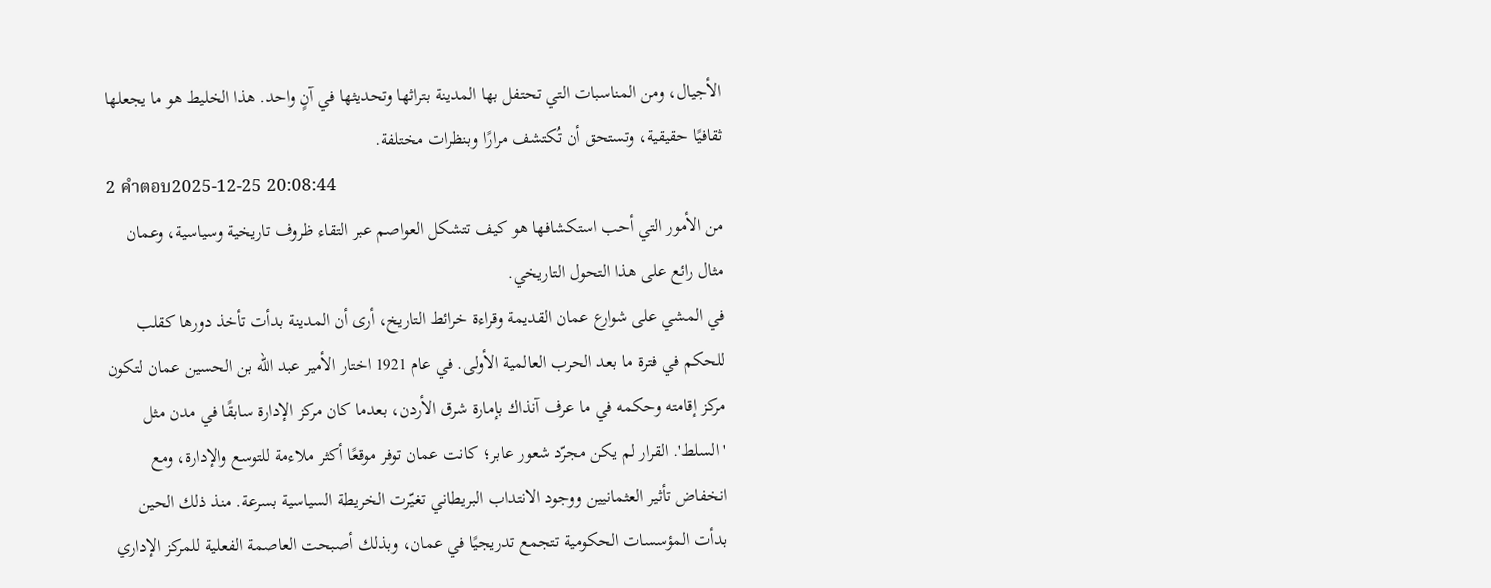الأجيال، ومن المناسبات التي تحتفل بها المدينة بتراثها وتحديثها في آنٍ واحد. هذا الخليط هو ما يجعلها ثقافيًا حقيقية، وتستحق أن تُكتشف مرارًا وبنظرات مختلفة.
2 คำตอบ2025-12-25 20:08:44
من الأمور التي أحب استكشافها هو كيف تتشكل العواصم عبر التقاء ظروف تاريخية وسياسية، وعمان مثال رائع على هذا التحول التاريخي.
في المشي على شوارع عمان القديمة وقراءة خرائط التاريخ، أرى أن المدينة بدأت تأخذ دورها كقلب للحكم في فترة ما بعد الحرب العالمية الأولى. في عام 1921 اختار الأمير عبد الله بن الحسين عمان لتكون مركز إقامته وحكمه في ما عرف آنذاك بإمارة شرق الأردن، بعدما كان مركز الإدارة سابقًا في مدن مثل 'السلط'. القرار لم يكن مجرّد شعور عابر؛ كانت عمان توفر موقعًا أكثر ملاءمة للتوسع والإدارة، ومع انخفاض تأثير العثمانيين ووجود الانتداب البريطاني تغيّرت الخريطة السياسية بسرعة. منذ ذلك الحين بدأت المؤسسات الحكومية تتجمع تدريجيًا في عمان، وبذلك أصبحت العاصمة الفعلية للمركز الإداري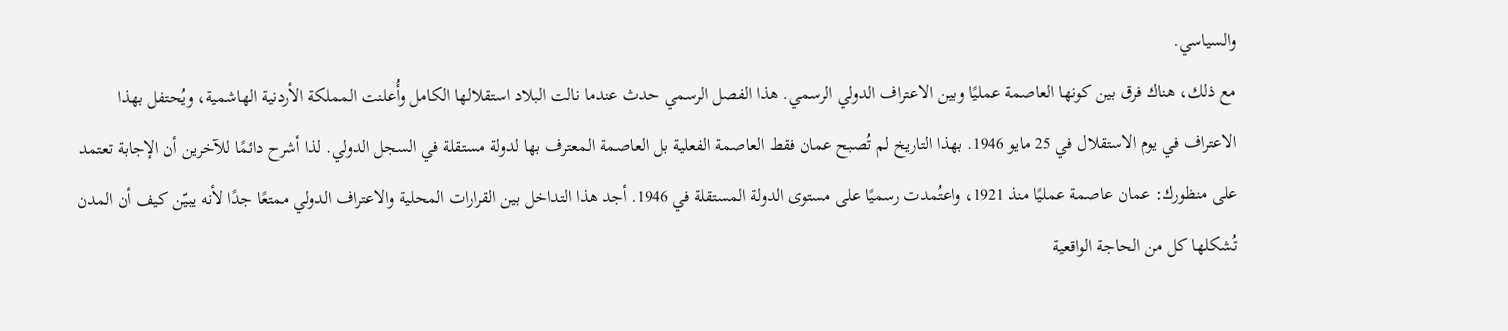والسياسي.
مع ذلك، هناك فرق بين كونها العاصمة عمليًا وبين الاعتراف الدولي الرسمي. هذا الفصل الرسمي حدث عندما نالت البلاد استقلالها الكامل وأُعلنت المملكة الأردنية الهاشمية، ويُحتفل بهذا الاعتراف في يوم الاستقلال في 25 مايو 1946. بهذا التاريخ لم تُصبح عمان فقط العاصمة الفعلية بل العاصمة المعترف بها لدولة مستقلة في السجل الدولي. لذا أشرح دائمًا للآخرين أن الإجابة تعتمد على منظورك: عمان عاصمة عمليًا منذ 1921، واعتُمدت رسميًا على مستوى الدولة المستقلة في 1946. أجد هذا التداخل بين القرارات المحلية والاعتراف الدولي ممتعًا جدًا لأنه يبيّن كيف أن المدن تُشكلها كل من الحاجة الواقعية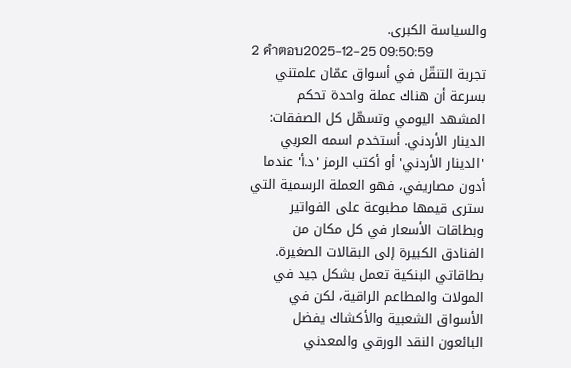والسياسة الكبرى.
2 คำตอบ2025-12-25 09:50:59
تجربة التنقّل في أسواق عمّان علمتني بسرعة أن هناك عملة واحدة تحكم المشهد اليومي وتسهّل كل الصفقات: الدينار الأردني. أستخدم اسمه العربي 'الدينار الأردني' أو أكتب الرمز 'د.أ' عندما أدون مصاريفي، فهو العملة الرسمية التي سترى قيمها مطبوعة على الفواتير وبطاقات الأسعار في كل مكان من الفنادق الكبيرة إلى البقالات الصغيرة. بطاقاتي البنكية تعمل بشكل جيد في المولات والمطاعم الراقية، لكن في الأسواق الشعبية والأكشاك يفضل البائعون النقد الورقي والمعدني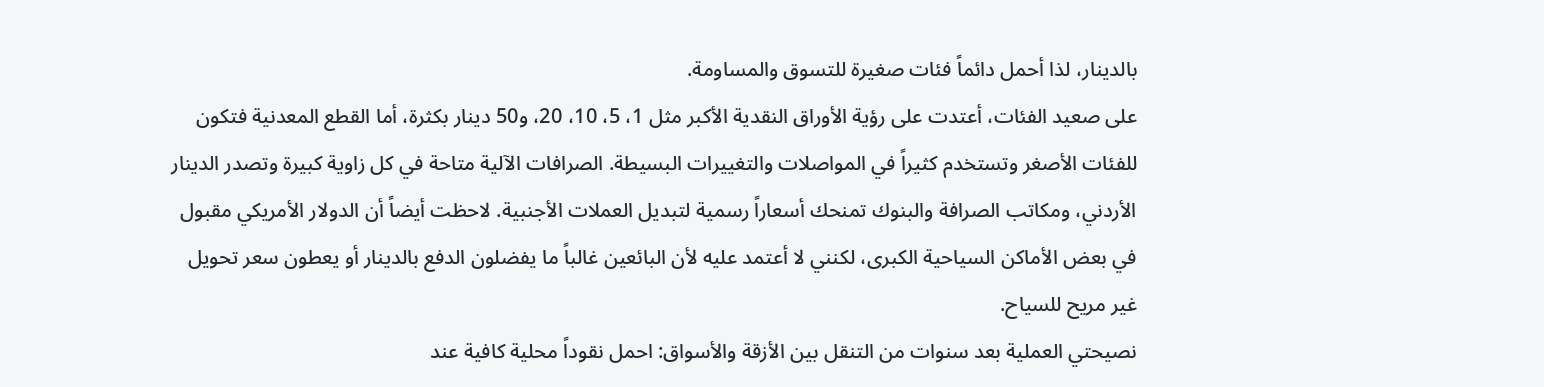بالدينار، لذا أحمل دائماً فئات صغيرة للتسوق والمساومة.
على صعيد الفئات، أعتدت على رؤية الأوراق النقدية الأكبر مثل 1، 5، 10، 20، و50 دينار بكثرة، أما القطع المعدنية فتكون للفئات الأصغر وتستخدم كثيراً في المواصلات والتغييرات البسيطة. الصرافات الآلية متاحة في كل زاوية كبيرة وتصدر الدينار الأردني، ومكاتب الصرافة والبنوك تمنحك أسعاراً رسمية لتبديل العملات الأجنبية. لاحظت أيضاً أن الدولار الأمريكي مقبول في بعض الأماكن السياحية الكبرى، لكنني لا أعتمد عليه لأن البائعين غالباً ما يفضلون الدفع بالدينار أو يعطون سعر تحويل غير مريح للسياح.
نصيحتي العملية بعد سنوات من التنقل بين الأزقة والأسواق: احمل نقوداً محلية كافية عند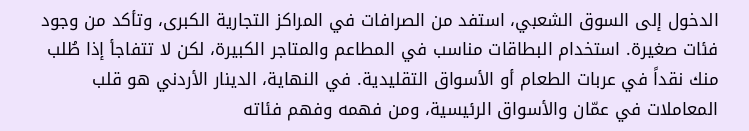الدخول إلى السوق الشعبي، استفد من الصرافات في المراكز التجارية الكبرى، وتأكد من وجود فئات صغيرة. استخدام البطاقات مناسب في المطاعم والمتاجر الكبيرة، لكن لا تتفاجأ إذا طُلب منك نقداً في عربات الطعام أو الأسواق التقليدية. في النهاية، الدينار الأردني هو قلب المعاملات في عمّان والأسواق الرئيسية، ومن فهمه وفهم فئاته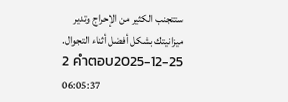ستتجنب الكثير من الإحراج وتدير ميزانيتك بشكل أفضل أثناء التجوال.
2 คำตอบ2025-12-25 06:05:37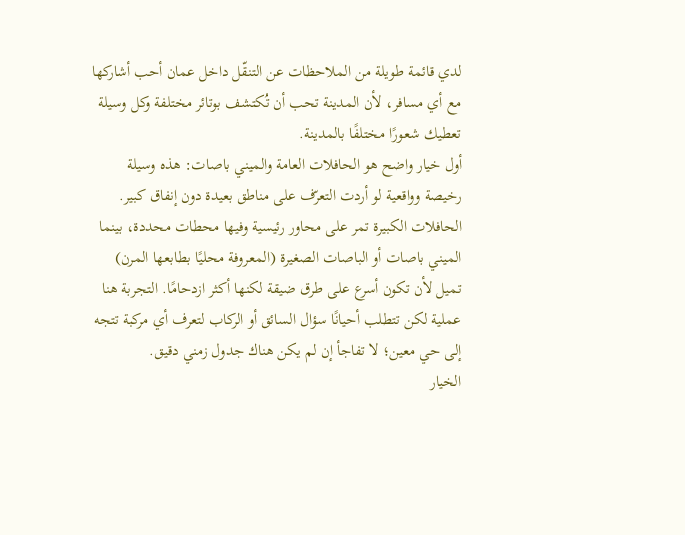لدي قائمة طويلة من الملاحظات عن التنقّل داخل عمان أحب أشاركها مع أي مسافر، لأن المدينة تحب أن تُكتشف بوتائر مختلفة وكل وسيلة تعطيك شعورًا مختلفًا بالمدينة.
أول خيار واضح هو الحافلات العامة والميني باصات: هذه وسيلة رخيصة وواقعية لو أردت التعرّف على مناطق بعيدة دون إنفاق كبير. الحافلات الكبيرة تمر على محاور رئيسية وفيها محطات محددة، بينما الميني باصات أو الباصات الصغيرة (المعروفة محليًا بطابعها المرن) تميل لأن تكون أسرع على طرق ضيقة لكنها أكثر ازدحامًا. التجربة هنا عملية لكن تتطلب أحيانًا سؤال السائق أو الركاب لتعرف أي مركبة تتجه إلى حي معين؛ لا تفاجأ إن لم يكن هناك جدول زمني دقيق.
الخيار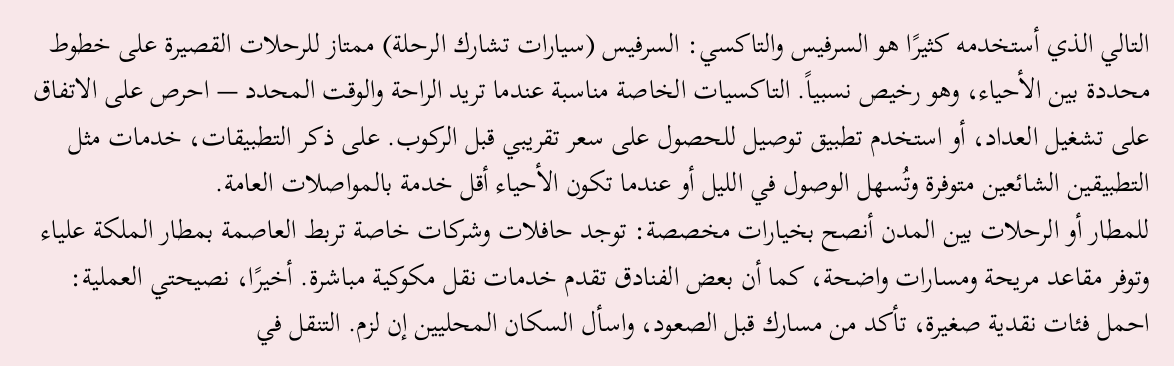التالي الذي أستخدمه كثيرًا هو السرفيس والتاكسي: السرفيس (سيارات تشارك الرحلة) ممتاز للرحلات القصيرة على خطوط محددة بين الأحياء، وهو رخيص نسبياً. التاكسيات الخاصة مناسبة عندما تريد الراحة والوقت المحدد — احرص على الاتفاق على تشغيل العداد، أو استخدم تطبيق توصيل للحصول على سعر تقريبي قبل الركوب. على ذكر التطبيقات، خدمات مثل التطبيقين الشائعين متوفرة وتُسهل الوصول في الليل أو عندما تكون الأحياء أقل خدمة بالمواصلات العامة.
للمطار أو الرحلات بين المدن أنصح بخيارات مخصصة: توجد حافلات وشركات خاصة تربط العاصمة بمطار الملكة علياء وتوفر مقاعد مريحة ومسارات واضحة، كما أن بعض الفنادق تقدم خدمات نقل مكوكية مباشرة. أخيرًا، نصيحتي العملية: احمل فئات نقدية صغيرة، تأكد من مسارك قبل الصعود، واسأل السكان المحليين إن لزم. التنقل في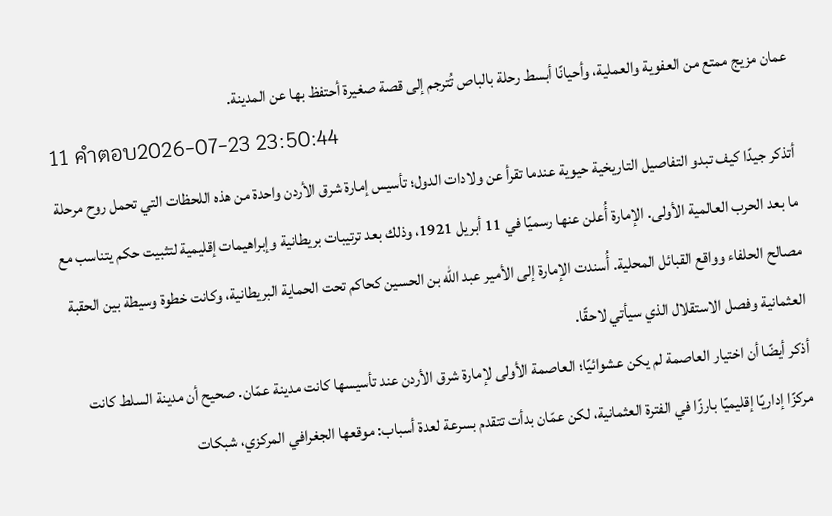عمان مزيج ممتع من العفوية والعملية، وأحيانًا أبسط رحلة بالباص تُترجم إلى قصة صغيرة أحتفظ بها عن المدينة.
11 คำตอบ2026-07-23 23:50:44
أتذكر جيدًا كيف تبدو التفاصيل التاريخية حيوية عندما تقرأ عن ولادات الدول؛ تأسيس إمارة شرق الأردن واحدة من هذه اللحظات التي تحمل روح مرحلة ما بعد الحرب العالمية الأولى. الإمارة أُعلن عنها رسميًا في 11 أبريل 1921، وذلك بعد ترتيبات بريطانية وإبراهيمات إقليمية لتثبيت حكم يتناسب مع مصالح الحلفاء وواقع القبائل المحلية. أُسندت الإمارة إلى الأمير عبد الله بن الحسين كحاكم تحت الحماية البريطانية، وكانت خطوة وسيطة بين الحقبة العثمانية وفصل الاستقلال الذي سيأتي لاحقًا.
أذكر أيضًا أن اختيار العاصمة لم يكن عشوائيًا؛ العاصمة الأولى لإمارة شرق الأردن عند تأسيسها كانت مدينة عمّان. صحيح أن مدينة السلط كانت مركزًا إداريًا إقليميًا بارزًا في الفترة العثمانية، لكن عمّان بدأت تتقدم بسرعة لعدة أسباب: موقعها الجغرافي المركزي، شبكات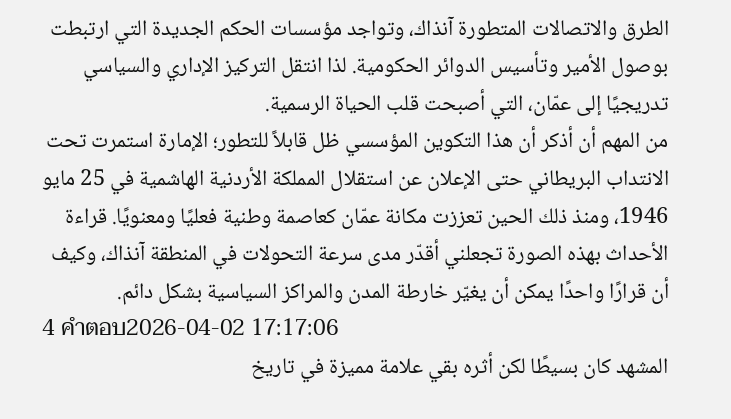الطرق والاتصالات المتطورة آنذاك، وتواجد مؤسسات الحكم الجديدة التي ارتبطت بوصول الأمير وتأسيس الدوائر الحكومية. لذا انتقل التركيز الإداري والسياسي تدريجيًا إلى عمّان، التي أصبحت قلب الحياة الرسمية.
من المهم أن أذكر أن هذا التكوين المؤسسي ظل قابلاً للتطور؛ الإمارة استمرت تحت الانتداب البريطاني حتى الإعلان عن استقلال المملكة الأردنية الهاشمية في 25 مايو 1946، ومنذ ذلك الحين تعززت مكانة عمّان كعاصمة وطنية فعليًا ومعنويًا. قراءة الأحداث بهذه الصورة تجعلني أقدّر مدى سرعة التحولات في المنطقة آنذاك، وكيف أن قرارًا واحدًا يمكن أن يغيّر خارطة المدن والمراكز السياسية بشكل دائم.
4 คำตอบ2026-04-02 17:17:06
المشهد كان بسيطًا لكن أثره بقي علامة مميزة في تاريخ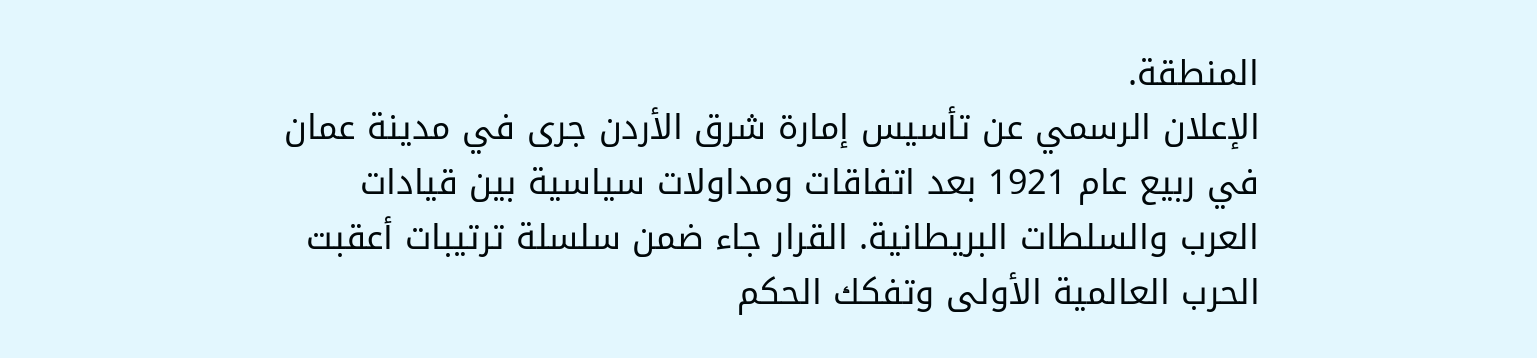المنطقة.
الإعلان الرسمي عن تأسيس إمارة شرق الأردن جرى في مدينة عمان في ربيع عام 1921 بعد اتفاقات ومداولات سياسية بين قيادات العرب والسلطات البريطانية. القرار جاء ضمن سلسلة ترتيبات أعقبت الحرب العالمية الأولى وتفكك الحكم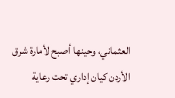العثماني، وحينها أصبح لأمارة شرق الأردن كيان إداري تحت رعاية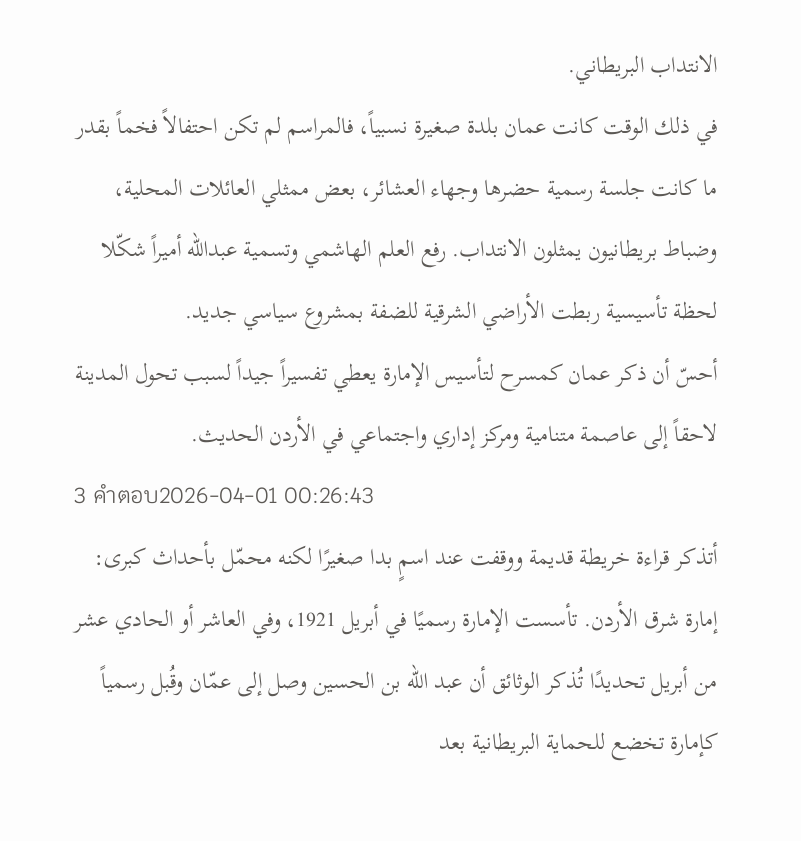الانتداب البريطاني.
في ذلك الوقت كانت عمان بلدة صغيرة نسبياً، فالمراسم لم تكن احتفالاً فخماً بقدر ما كانت جلسة رسمية حضرها وجهاء العشائر، بعض ممثلي العائلات المحلية، وضباط بريطانيون يمثلون الانتداب. رفع العلم الهاشمي وتسمية عبدالله أميراً شكّلا لحظة تأسيسية ربطت الأراضي الشرقية للضفة بمشروع سياسي جديد.
أحسّ أن ذكر عمان كمسرح لتأسيس الإمارة يعطي تفسيراً جيداً لسبب تحول المدينة لاحقاً إلى عاصمة متنامية ومركز إداري واجتماعي في الأردن الحديث.
3 คำตอบ2026-04-01 00:26:43
أتذكر قراءة خريطة قديمة ووقفت عند اسمٍ بدا صغيرًا لكنه محمّل بأحداث كبرى: إمارة شرق الأردن. تأسست الإمارة رسميًا في أبريل 1921، وفي العاشر أو الحادي عشر من أبريل تحديدًا تُذكر الوثائق أن عبد الله بن الحسين وصل إلى عمّان وقُبل رسمياً كإمارة تخضع للحماية البريطانية بعد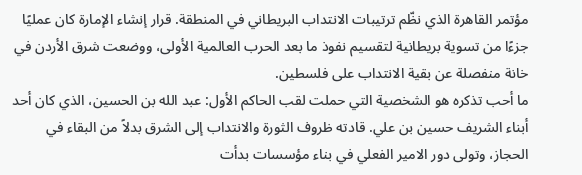مؤتمر القاهرة الذي نظّم ترتيبات الانتداب البريطاني في المنطقة. قرار إنشاء الإمارة كان عمليًا جزءًا من تسوية بريطانية لتقسيم نفوذ ما بعد الحرب العالمية الأولى، ووضعت شرق الأردن في خانة منفصلة عن بقية الانتداب على فلسطين.
ما أحب تذكره هو الشخصية التي حملت لقب الحاكم الأول: عبد الله بن الحسين، الذي كان أحد أبناء الشريف حسين بن علي. قادته ظروف الثورة والانتداب إلى الشرق بدلاً من البقاء في الحجاز، وتولى دور الامير الفعلي في بناء مؤسسات بدأت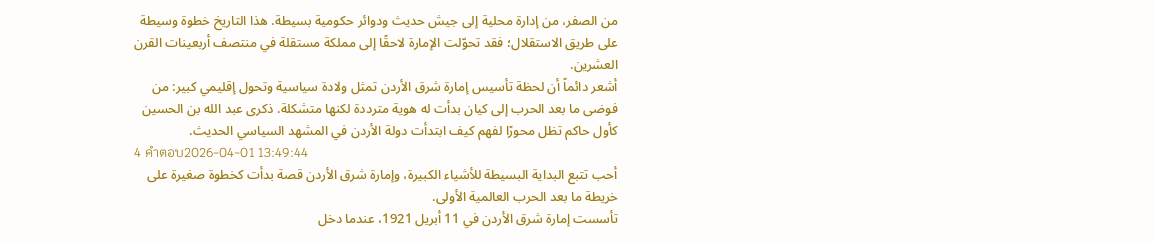من الصفر، من إدارة محلية إلى جيش حديث ودوائر حكومية بسيطة. هذا التاريخ خطوة وسيطة على طريق الاستقلال؛ فقد تحوّلت الإمارة لاحقًا إلى مملكة مستقلة في منتصف أربعينات القرن العشرين.
أشعر دائماً أن لحظة تأسيس إمارة شرق الأردن تمثل ولادة سياسية وتحول إقليمي كبير: من فوضى ما بعد الحرب إلى كيان بدأت له هوية مترددة لكنها متشكلة. ذكرى عبد الله بن الحسين كأول حاكم تظل محورًا لفهم كيف ابتدأت دولة الأردن في المشهد السياسي الحديث.
4 คำตอบ2026-04-01 13:49:44
أحب تتبع البداية البسيطة للأشياء الكبيرة، وإمارة شرق الأردن قصة بدأت كخطوة صغيرة على خريطة ما بعد الحرب العالمية الأولى.
تأسست إمارة شرق الأردن في 11 أبريل 1921، عندما دخل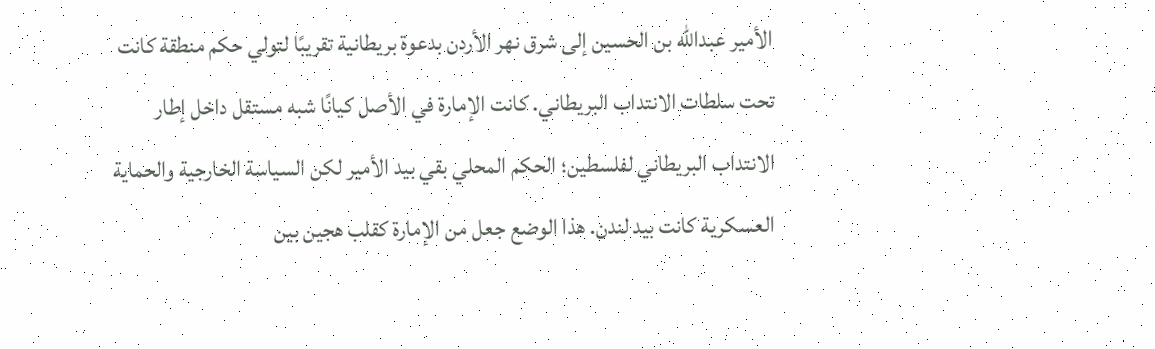الأمير عبدالله بن الحسين إلى شرق نهر الأردن بدعوة بريطانية تقريبًا لتولي حكم منطقة كانت تحت سلطات الانتداب البريطاني. كانت الإمارة في الأصل كيانًا شبه مستقل داخل إطار الانتداب البريطاني لفلسطين؛ الحكم المحلي بقي بيد الأمير لكن السياسة الخارجية والحماية العسكرية كانت بيد لندن. هذا الوضع جعل من الإمارة كقلب هجين بين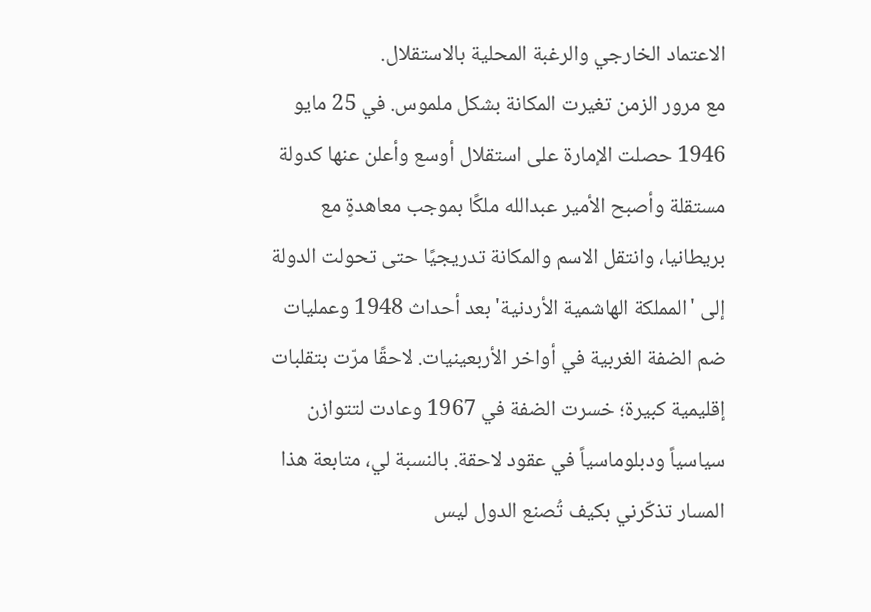الاعتماد الخارجي والرغبة المحلية بالاستقلال.
مع مرور الزمن تغيرت المكانة بشكل ملموس. في 25 مايو 1946 حصلت الإمارة على استقلال أوسع وأعلن عنها كدولة مستقلة وأصبح الأمير عبدالله ملكًا بموجب معاهدةٍ مع بريطانيا، وانتقل الاسم والمكانة تدريجيًا حتى تحولت الدولة إلى 'المملكة الهاشمية الأردنية' بعد أحداث 1948 وعمليات ضم الضفة الغربية في أواخر الأربعينيات. لاحقًا مرّت بتقلبات إقليمية كبيرة؛ خسرت الضفة في 1967 وعادت لتتوازن سياسياً ودبلوماسياً في عقود لاحقة. بالنسبة لي، متابعة هذا المسار تذكّرني بكيف تُصنع الدول ليس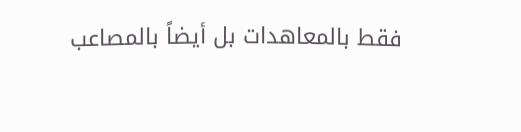فقط بالمعاهدات بل أيضاً بالمصاعب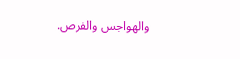والهواجس والفرص.